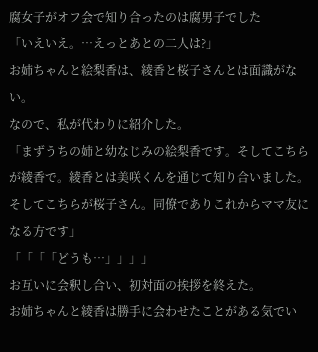腐女子がオフ会で知り合ったのは腐男子でした
「いえいえ。…えっとあとの二人は?」
お姉ちゃんと絵梨香は、綾香と桜子さんとは面識がない。
なので、私が代わりに紹介した。
「まずうちの姉と幼なじみの絵梨香です。そしてこちらが綾香で。綾香とは美咲くんを通じて知り合いました。そしてこちらが桜子さん。同僚でありこれからママ友になる方です」
「「「「どうも…」」」」
お互いに会釈し合い、初対面の挨拶を終えた。
お姉ちゃんと綾香は勝手に会わせたことがある気でい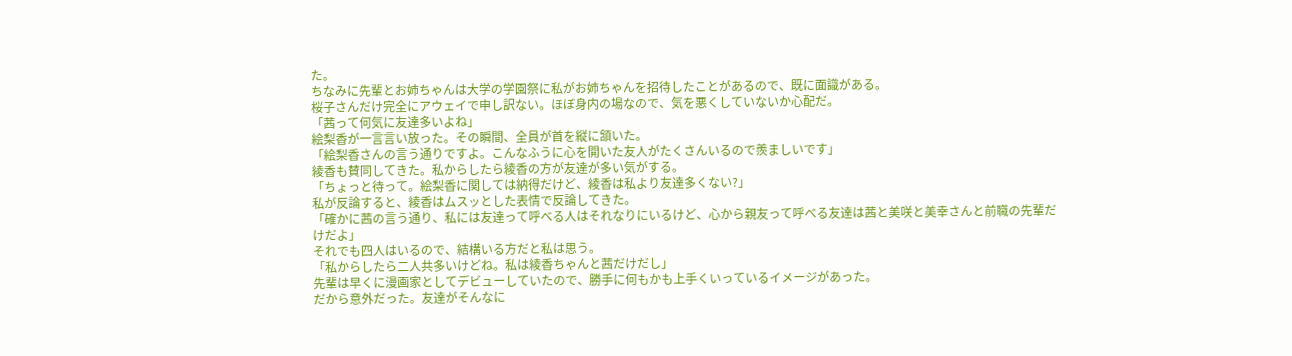た。
ちなみに先輩とお姉ちゃんは大学の学園祭に私がお姉ちゃんを招待したことがあるので、既に面識がある。
桜子さんだけ完全にアウェイで申し訳ない。ほぼ身内の場なので、気を悪くしていないか心配だ。
「茜って何気に友達多いよね」
絵梨香が一言言い放った。その瞬間、全員が首を縦に頷いた。
「絵梨香さんの言う通りですよ。こんなふうに心を開いた友人がたくさんいるので羨ましいです」
綾香も賛同してきた。私からしたら綾香の方が友達が多い気がする。
「ちょっと待って。絵梨香に関しては納得だけど、綾香は私より友達多くない?」
私が反論すると、綾香はムスッとした表情で反論してきた。
「確かに茜の言う通り、私には友達って呼べる人はそれなりにいるけど、心から親友って呼べる友達は茜と美咲と美幸さんと前職の先輩だけだよ」
それでも四人はいるので、結構いる方だと私は思う。
「私からしたら二人共多いけどね。私は綾香ちゃんと茜だけだし」
先輩は早くに漫画家としてデビューしていたので、勝手に何もかも上手くいっているイメージがあった。
だから意外だった。友達がそんなに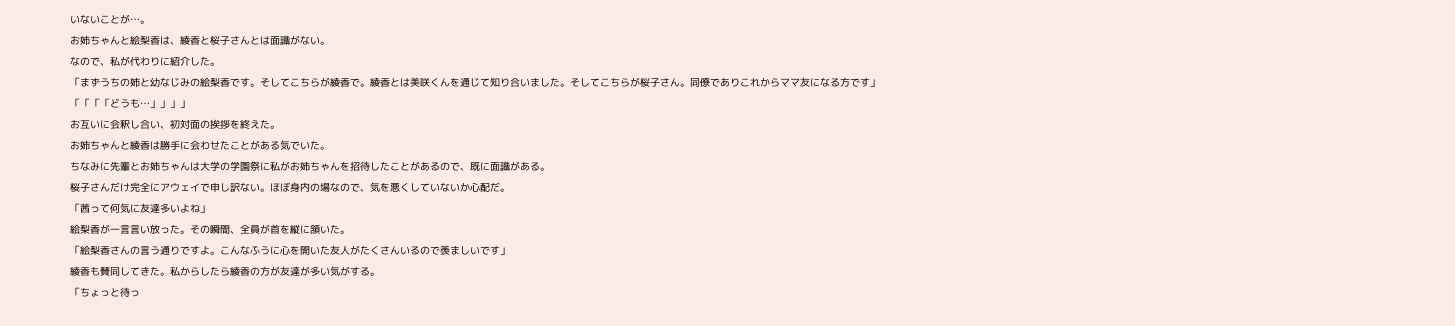いないことが…。
お姉ちゃんと絵梨香は、綾香と桜子さんとは面識がない。
なので、私が代わりに紹介した。
「まずうちの姉と幼なじみの絵梨香です。そしてこちらが綾香で。綾香とは美咲くんを通じて知り合いました。そしてこちらが桜子さん。同僚でありこれからママ友になる方です」
「「「「どうも…」」」」
お互いに会釈し合い、初対面の挨拶を終えた。
お姉ちゃんと綾香は勝手に会わせたことがある気でいた。
ちなみに先輩とお姉ちゃんは大学の学園祭に私がお姉ちゃんを招待したことがあるので、既に面識がある。
桜子さんだけ完全にアウェイで申し訳ない。ほぼ身内の場なので、気を悪くしていないか心配だ。
「茜って何気に友達多いよね」
絵梨香が一言言い放った。その瞬間、全員が首を縦に頷いた。
「絵梨香さんの言う通りですよ。こんなふうに心を開いた友人がたくさんいるので羨ましいです」
綾香も賛同してきた。私からしたら綾香の方が友達が多い気がする。
「ちょっと待っ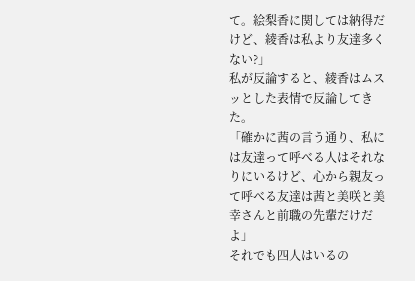て。絵梨香に関しては納得だけど、綾香は私より友達多くない?」
私が反論すると、綾香はムスッとした表情で反論してきた。
「確かに茜の言う通り、私には友達って呼べる人はそれなりにいるけど、心から親友って呼べる友達は茜と美咲と美幸さんと前職の先輩だけだよ」
それでも四人はいるの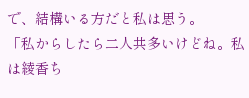で、結構いる方だと私は思う。
「私からしたら二人共多いけどね。私は綾香ち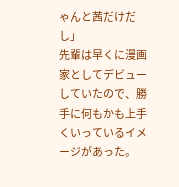ゃんと茜だけだし」
先輩は早くに漫画家としてデビューしていたので、勝手に何もかも上手くいっているイメージがあった。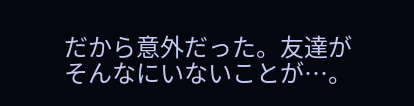だから意外だった。友達がそんなにいないことが…。